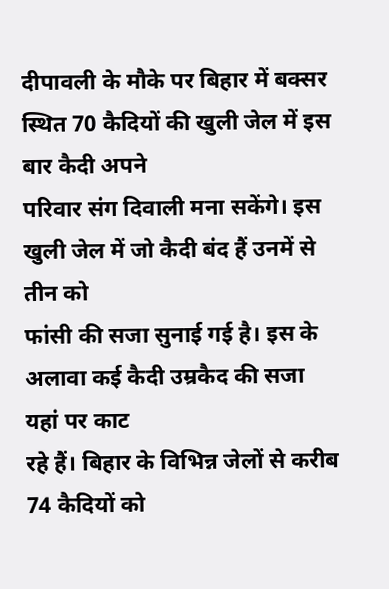दीपावली के मौके पर बिहार में बक्सर स्थित 70 कैदियों की खुली जेल में इस बार कैदी अपने
परिवार संग दिवाली मना सकेंगे। इस खुली जेल में जो कैदी बंद हैं उनमें से तीन को
फांसी की सजा सुनाई गई है। इस के अलावा कई कैदी उम्रकैद की सजा यहां पर काट
रहे हैं। बिहार के विभिन्न जेलों से करीब 74 कैदियों को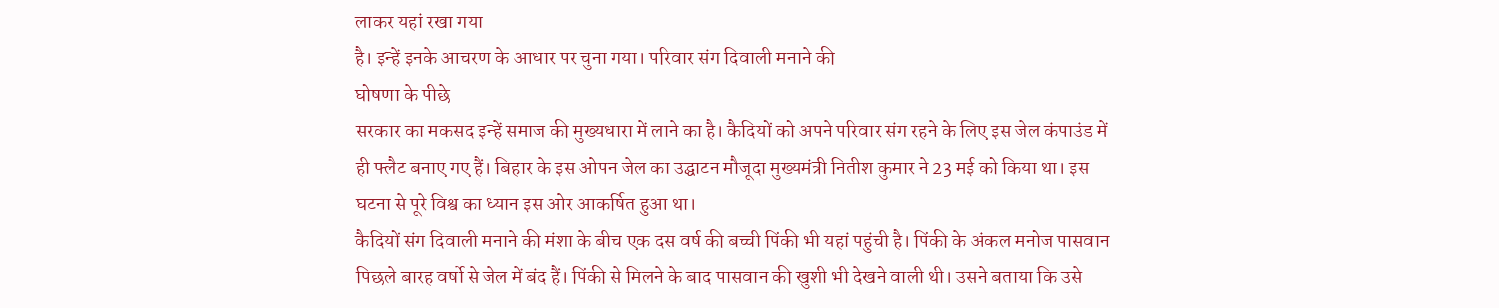लाकर यहां रखा गया
है। इन्हें इनके आचरण के आधार पर चुना गया। परिवार संग दिवाली मनाने की
घोषणा के पीछे
सरकार का मकसद इन्हें समाज की मुख्यधारा में लाने का है। कैदियों को अपने परिवार संग रहने के लिए इस जेल कंपाउंड में ही फ्लैट बनाए गए हैं। बिहार के इस ओपन जेल का उद्घाटन मौजूदा मुख्यमंत्री नितीश कुमार ने 23 मई को किया था। इस घटना से पूरे विश्व का ध्यान इस ओर आकर्षित हुआ था।
कैदियों संग दिवाली मनाने की मंशा के बीच एक दस वर्ष की बच्ची पिंकी भी यहां पहुंची है। पिंकी के अंकल मनोज पासवान पिछले बारह वर्षो से जेल में बंद हैं। पिंकी से मिलने के बाद पासवान की खुशी भी देखने वाली थी। उसने बताया कि उसे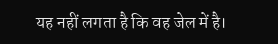यह नहीं लगता है कि वह जेल में है।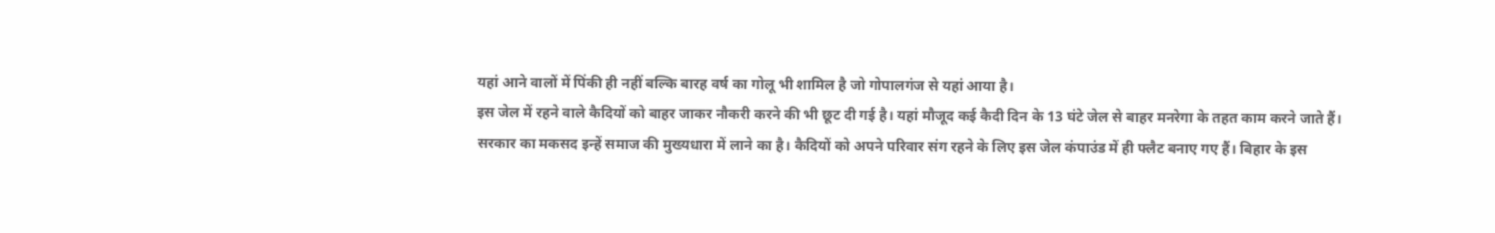यहां आने वालों में पिंकी ही नहीं बल्कि बारह वर्ष का गोलू भी शामिल है जो गोपालगंज से यहां आया है।
इस जेल में रहने वाले कैदियों को बाहर जाकर नौकरी करने की भी छूट दी गई है। यहां मौजूद कई कैदी दिन के 13 घंटे जेल से बाहर मनरेगा के तहत काम करने जाते हैं।
सरकार का मकसद इन्हें समाज की मुख्यधारा में लाने का है। कैदियों को अपने परिवार संग रहने के लिए इस जेल कंपाउंड में ही फ्लैट बनाए गए हैं। बिहार के इस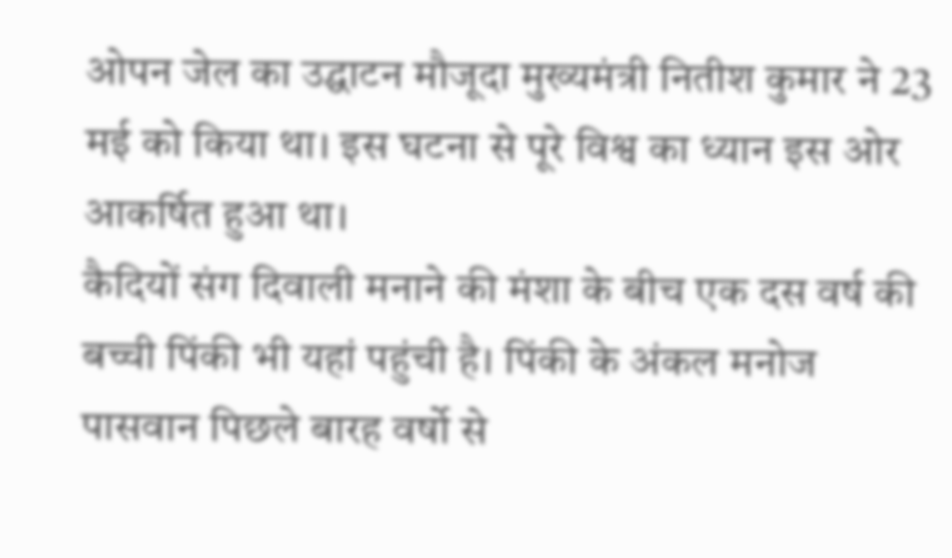ओपन जेल का उद्घाटन मौजूदा मुख्यमंत्री नितीश कुमार ने 23 मई को किया था। इस घटना से पूरे विश्व का ध्यान इस ओर आकर्षित हुआ था।
कैदियों संग दिवाली मनाने की मंशा के बीच एक दस वर्ष की बच्ची पिंकी भी यहां पहुंची है। पिंकी के अंकल मनोज पासवान पिछले बारह वर्षो से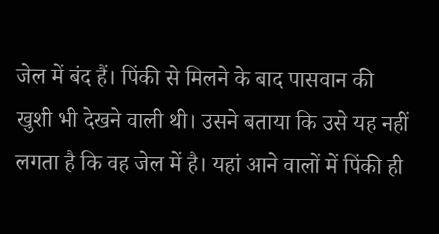जेल में बंद हैं। पिंकी से मिलने के बाद पासवान की खुशी भी देखने वाली थी। उसने बताया कि उसे यह नहीं लगता है कि वह जेल में है। यहां आने वालों में पिंकी ही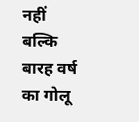नहीं बल्कि बारह वर्ष का गोलू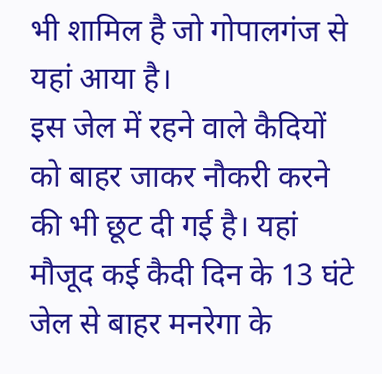भी शामिल है जो गोपालगंज से यहां आया है।
इस जेल में रहने वाले कैदियों को बाहर जाकर नौकरी करने की भी छूट दी गई है। यहां मौजूद कई कैदी दिन के 13 घंटे जेल से बाहर मनरेगा के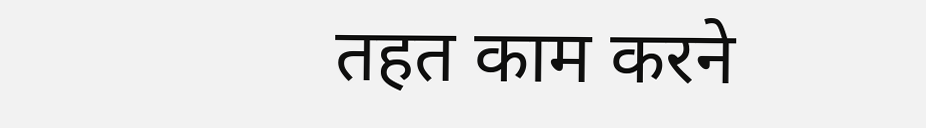तहत काम करने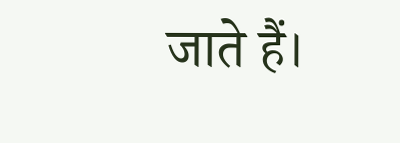जाते हैं।